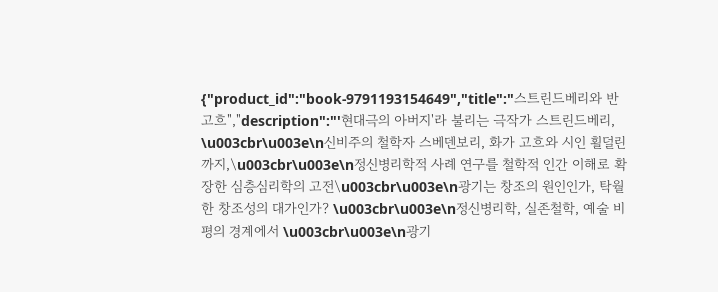{"product_id":"book-9791193154649","title":"스트린드베리와 반 고흐","description":"'현대극의 아버지'라 불리는 극작가 스트린드베리, \u003cbr\u003e\n신비주의 철학자 스베덴보리, 화가 고흐와 시인 횔덜린까지,\u003cbr\u003e\n정신병리학적 사례 연구를 철학적 인간 이해로 확장한 심층심리학의 고전\u003cbr\u003e\n광기는 창조의 원인인가, 탁월한 창조성의 대가인가? \u003cbr\u003e\n정신병리학, 실존철학, 예술 비평의 경계에서 \u003cbr\u003e\n광기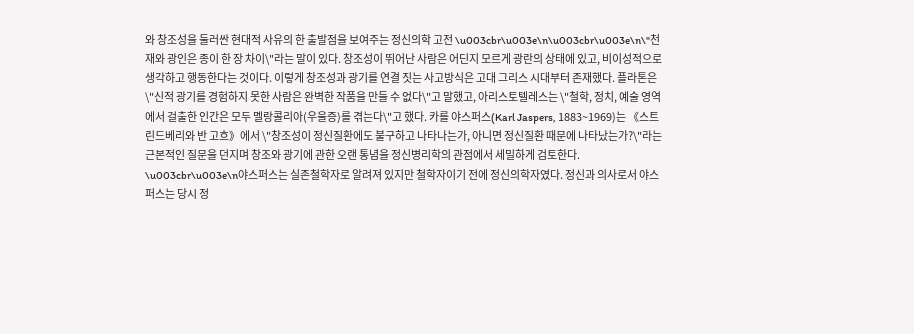와 창조성을 둘러싼 현대적 사유의 한 출발점을 보여주는 정신의학 고전 \u003cbr\u003e\n\u003cbr\u003e\n\"천재와 광인은 종이 한 장 차이\"라는 말이 있다. 창조성이 뛰어난 사람은 어딘지 모르게 광란의 상태에 있고, 비이성적으로 생각하고 행동한다는 것이다. 이렇게 창조성과 광기를 연결 짓는 사고방식은 고대 그리스 시대부터 존재했다. 플라톤은 \"신적 광기를 경험하지 못한 사람은 완벽한 작품을 만들 수 없다\"고 말했고, 아리스토텔레스는 \"철학, 정치, 예술 영역에서 걸출한 인간은 모두 멜랑콜리아(우울증)를 겪는다\"고 했다. 카를 야스퍼스(Karl Jaspers, 1883~1969)는 《스트린드베리와 반 고흐》에서 \"창조성이 정신질환에도 불구하고 나타나는가, 아니면 정신질환 때문에 나타났는가?\"라는 근본적인 질문을 던지며 창조와 광기에 관한 오랜 통념을 정신병리학의 관점에서 세밀하게 검토한다. \u003cbr\u003e\n야스퍼스는 실존철학자로 알려져 있지만 철학자이기 전에 정신의학자였다. 정신과 의사로서 야스퍼스는 당시 정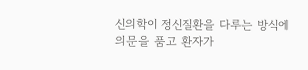신의학이 정신질환을 다루는 방식에 의문을 품고 환자가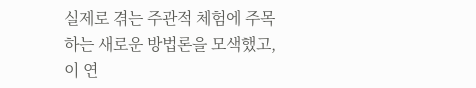실제로 겪는 주관적 체험에 주목하는 새로운 방법론을 모색했고, 이 연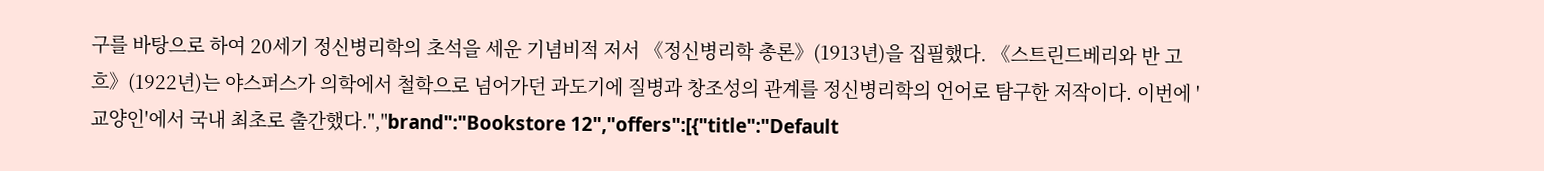구를 바탕으로 하여 20세기 정신병리학의 초석을 세운 기념비적 저서 《정신병리학 총론》(1913년)을 집필했다. 《스트린드베리와 반 고흐》(1922년)는 야스퍼스가 의학에서 철학으로 넘어가던 과도기에 질병과 창조성의 관계를 정신병리학의 언어로 탐구한 저작이다. 이번에 '교양인'에서 국내 최초로 출간했다.","brand":"Bookstore 12","offers":[{"title":"Default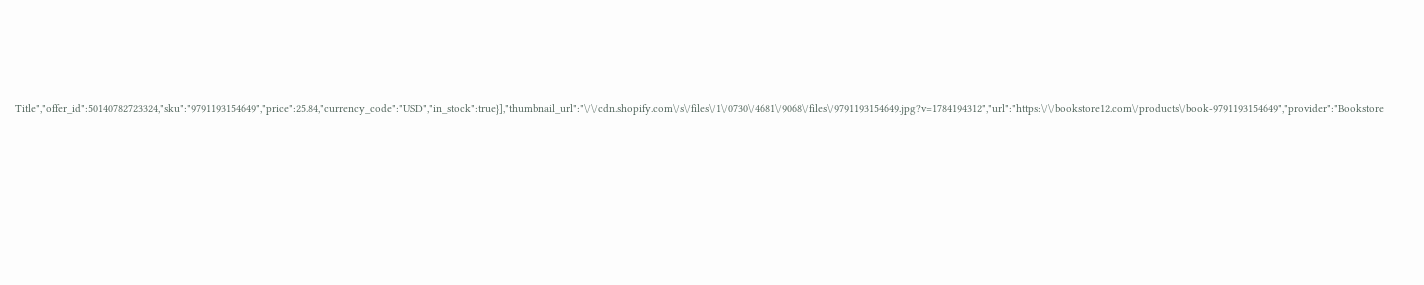Title","offer_id":50140782723324,"sku":"9791193154649","price":25.84,"currency_code":"USD","in_stock":true}],"thumbnail_url":"\/\/cdn.shopify.com\/s\/files\/1\/0730\/4681\/9068\/files\/9791193154649.jpg?v=1784194312","url":"https:\/\/bookstore12.com\/products\/book-9791193154649","provider":"Bookstore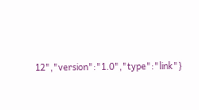12","version":"1.0","type":"link"}